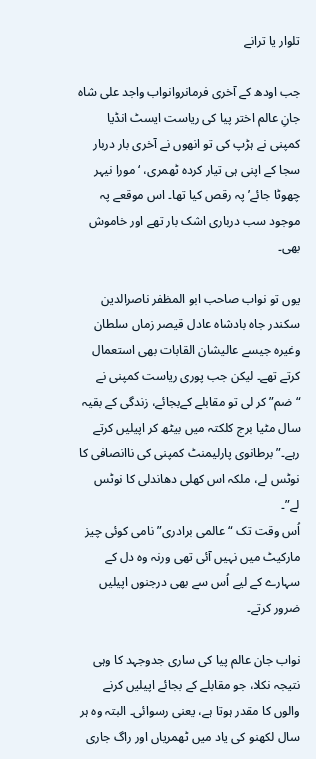تلوار یا ترانے

جب اودھ کے آخری فرمانروانواب واجد علی شاہ جانِ عالم اختر پیا کی ریاست ایسٹ انڈیا کمپنی نے ہڑپ کی تو انھوں نے آخری بار دربار سجا کے اپنی ہی تیار کردہ ٹھمری، ‘مورا نیہر چھوٹا جائے’ پہ رقص کیا تھا۔ اس موقعے پہ موجود سب درباری اشک بار تھے اور خاموش بھی۔

یوں تو نواب صاحب ابو المظفر ناصرالدین سکندر جاہ بادشاہ عادل قیصر زماں سلطان وغیرہ جیسے عالیشان القابات بھی استعمال کرتے تھے۔ لیکن جب پوری ریاست کمپنی نے “ضم”کر لی تو مقابلے کےبجائے، زندگی کے بقیہ سال مٹیا برج کلکتہ میں بیٹھ کر اپیلیں کرتے رہے۔”برطانوی پارلیمنٹ کمپنی کی ناانصافی کا نوٹس لے، ملکہ اس کھلی دھاندلی کا نوٹس لے”۔
اُس وقت تک “عالمی برادری” نامی کوئی چیز مارکیٹ میں نہیں آئی تھی ورنہ وہ دل کے سہارے کے لیے اُس سے بھی درجنوں اپیلیں ضرور کرتے۔

نواب جان عالم پیا کی ساری جدوجہد کا وہی نتیجہ نکلا، جو مقابلے کے بجائے اپیلیں کرنے والوں کا مقدر ہوتا ہے، یعنی رسوائی۔ البتہ وہ ہر سال لکھنو کی یاد میں ٹھمریاں اور راگ جاری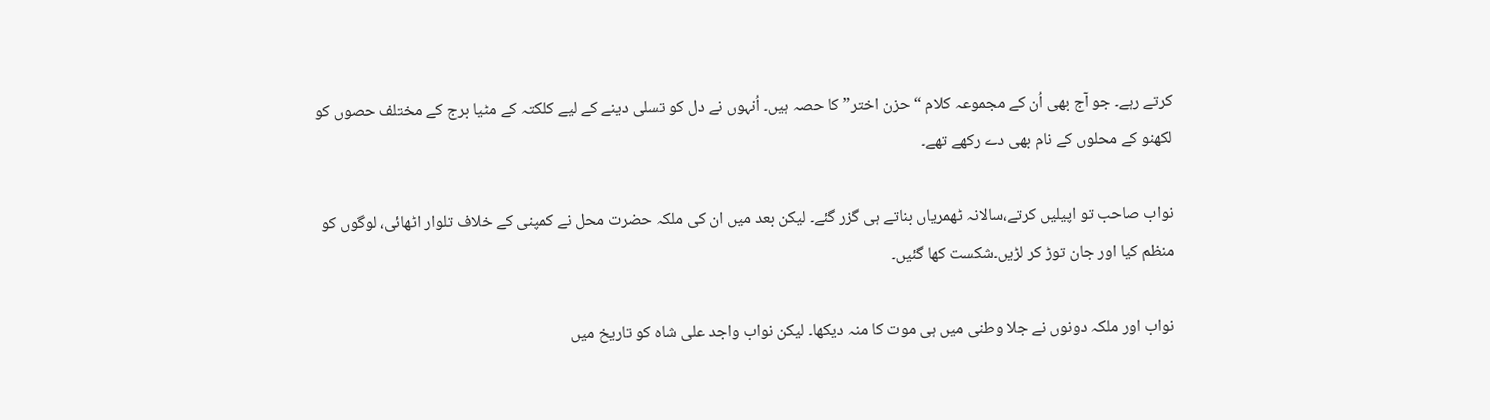کرتے رہے۔ جو آج بھی اُن کے مجموعہ کلام “حزن اختر” کا حصہ ہیں۔ اُنہوں نے دل کو تسلی دینے کے لیے کلکتہ کے مٹیا برج کے مختلف حصوں کو لکھنو کے محلوں کے نام بھی دے رکھے تھے۔

نواب صاحب تو اپیلیں کرتے،سالانہ ٹھمریاں بناتے ہی گزر گئے۔ لیکن بعد میں ان کی ملکہ حضرت محل نے کمپنی کے خلاف تلوار اٹھائی، لوگوں کو منظم کیا اور جان توڑ کر لڑیں۔شکست کھا گئیں۔

نواب اور ملکہ دونوں نے جلا وطنی میں ہی موت کا منہ دیکھا۔ لیکن نواب واجد علی شاہ کو تاریخ میں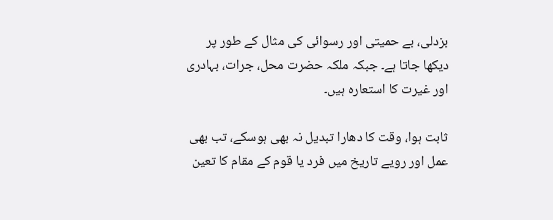بزدلی، بے حمیتی اور رسوائی کی مثال کے طور پر دیکھا جاتا ہے۔ جبکہ ملکہ حضرت محل، جرات، بہادری اور غیرت کا استعارہ ہیں۔

ثابت ہوا، وقت کا دھارا تبدیل نہ بھی ہوسکے، تب بھی عمل اور رویے تاریخ میں فرد یا قوم کے مقام کا تعین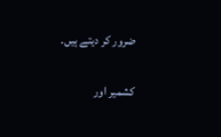ضرور کر دیتے ہیں۔

کشمیر اور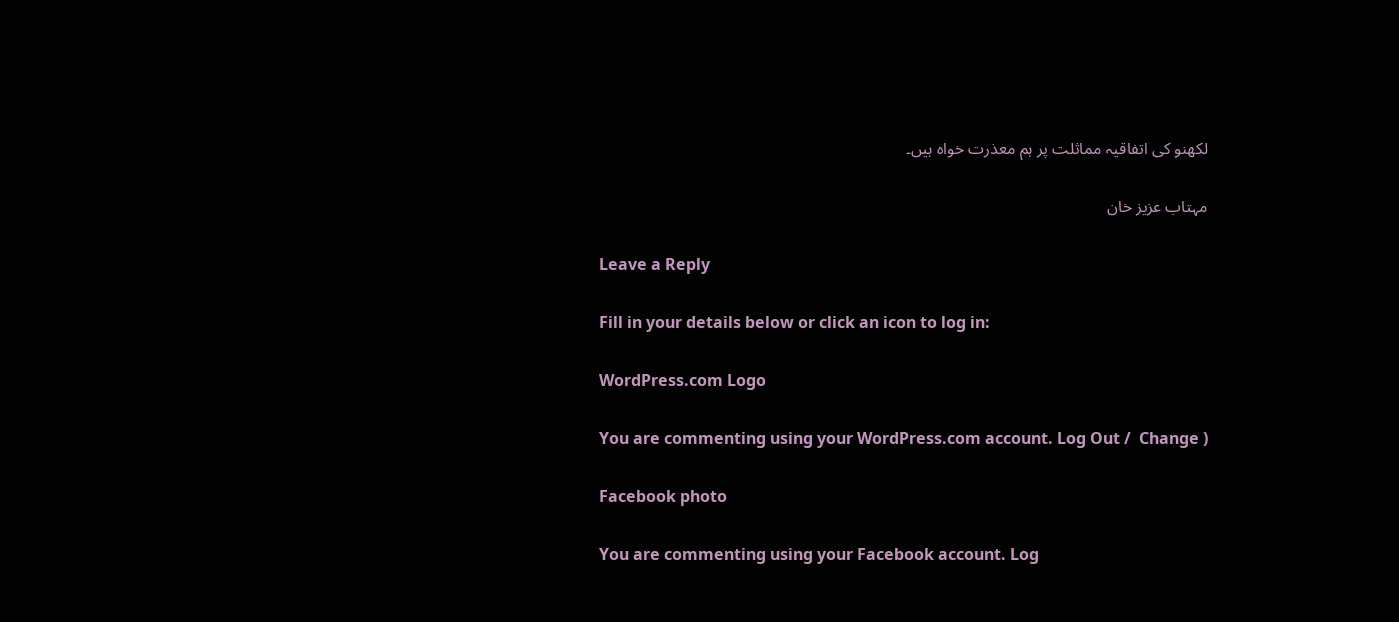لکھنو کی اتفاقیہ مماثلت پر ہم معذرت خواہ ہیں۔

مہتاب عزیز خان

Leave a Reply

Fill in your details below or click an icon to log in:

WordPress.com Logo

You are commenting using your WordPress.com account. Log Out /  Change )

Facebook photo

You are commenting using your Facebook account. Log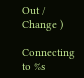Out /  Change )

Connecting to %s